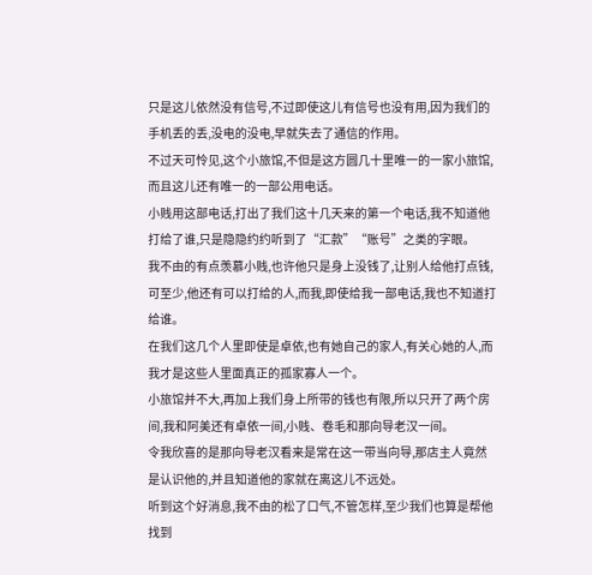只是这儿依然没有信号,不过即使这儿有信号也没有用,因为我们的手机丢的丢,没电的没电,早就失去了通信的作用。
不过天可怜见,这个小旅馆,不但是这方圆几十里唯一的一家小旅馆,而且这儿还有唯一的一部公用电话。
小贱用这部电话,打出了我们这十几天来的第一个电话,我不知道他打给了谁,只是隐隐约约听到了“汇款”“账号”之类的字眼。
我不由的有点羡慕小贱,也许他只是身上没钱了,让别人给他打点钱,可至少,他还有可以打给的人,而我,即使给我一部电话,我也不知道打给谁。
在我们这几个人里即使是卓依,也有她自己的家人,有关心她的人,而我才是这些人里面真正的孤家寡人一个。
小旅馆并不大,再加上我们身上所带的钱也有限,所以只开了两个房间,我和阿美还有卓依一间,小贱、卷毛和那向导老汉一间。
令我欣喜的是那向导老汉看来是常在这一带当向导,那店主人竟然是认识他的,并且知道他的家就在离这儿不远处。
听到这个好消息,我不由的松了口气,不管怎样,至少我们也算是帮他找到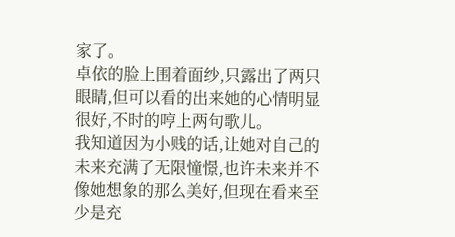家了。
卓依的脸上围着面纱,只露出了两只眼睛,但可以看的出来她的心情明显很好,不时的哼上两句歌儿。
我知道因为小贱的话,让她对自己的未来充满了无限憧憬,也许未来并不像她想象的那么美好,但现在看来至少是充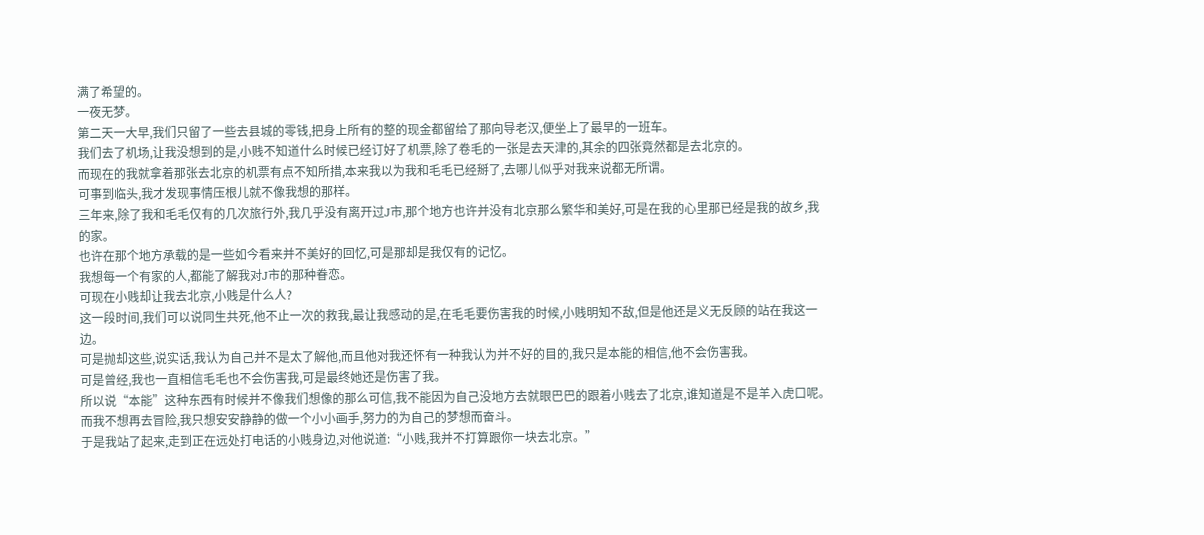满了希望的。
一夜无梦。
第二天一大早,我们只留了一些去县城的零钱,把身上所有的整的现金都留给了那向导老汉,便坐上了最早的一班车。
我们去了机场,让我没想到的是,小贱不知道什么时候已经订好了机票,除了卷毛的一张是去天津的,其余的四张竟然都是去北京的。
而现在的我就拿着那张去北京的机票有点不知所措,本来我以为我和毛毛已经掰了,去哪儿似乎对我来说都无所谓。
可事到临头,我才发现事情压根儿就不像我想的那样。
三年来,除了我和毛毛仅有的几次旅行外,我几乎没有离开过J市,那个地方也许并没有北京那么繁华和美好,可是在我的心里那已经是我的故乡,我的家。
也许在那个地方承载的是一些如今看来并不美好的回忆,可是那却是我仅有的记忆。
我想每一个有家的人,都能了解我对J市的那种眷恋。
可现在小贱却让我去北京,小贱是什么人?
这一段时间,我们可以说同生共死,他不止一次的救我,最让我感动的是,在毛毛要伤害我的时候,小贱明知不敌,但是他还是义无反顾的站在我这一边。
可是抛却这些,说实话,我认为自己并不是太了解他,而且他对我还怀有一种我认为并不好的目的,我只是本能的相信,他不会伤害我。
可是曾经,我也一直相信毛毛也不会伤害我,可是最终她还是伤害了我。
所以说“本能”这种东西有时候并不像我们想像的那么可信,我不能因为自己没地方去就眼巴巴的跟着小贱去了北京,谁知道是不是羊入虎口呢。
而我不想再去冒险,我只想安安静静的做一个小小画手,努力的为自己的梦想而奋斗。
于是我站了起来,走到正在远处打电话的小贱身边,对他说道:“小贱,我并不打算跟你一块去北京。”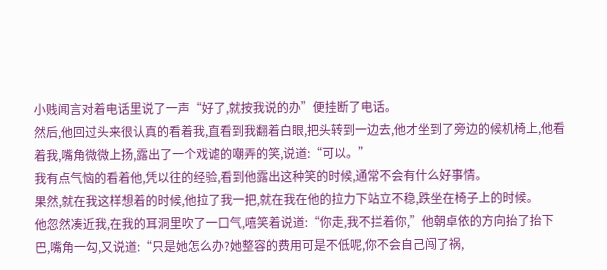小贱闻言对着电话里说了一声“好了,就按我说的办”便挂断了电话。
然后,他回过头来很认真的看着我,直看到我翻着白眼,把头转到一边去,他才坐到了旁边的候机椅上,他看着我,嘴角微微上扬,露出了一个戏谑的嘲弄的笑,说道:“可以。”
我有点气恼的看着他,凭以往的经验,看到他露出这种笑的时候,通常不会有什么好事情。
果然,就在我这样想着的时候,他拉了我一把,就在我在他的拉力下站立不稳,跌坐在椅子上的时候。
他忽然凑近我,在我的耳洞里吹了一口气,嘻笑着说道:“你走,我不拦着你,”他朝卓依的方向抬了抬下巴,嘴角一勾,又说道:“只是她怎么办?她整容的费用可是不低呢,你不会自己闯了祸,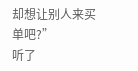却想让别人来买单吧?”
听了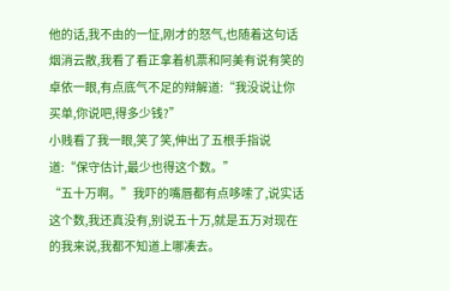他的话,我不由的一怔,刚才的怒气,也随着这句话烟消云散,我看了看正拿着机票和阿美有说有笑的卓依一眼,有点底气不足的辩解道:“我没说让你买单,你说吧,得多少钱?”
小贱看了我一眼,笑了笑,伸出了五根手指说道:“保守估计,最少也得这个数。”
“五十万啊。”我吓的嘴唇都有点哆嗦了,说实话这个数,我还真没有,别说五十万,就是五万对现在的我来说,我都不知道上哪凑去。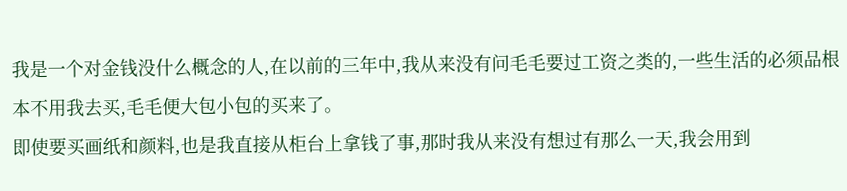我是一个对金钱没什么概念的人,在以前的三年中,我从来没有问毛毛要过工资之类的,一些生活的必须品根本不用我去买,毛毛便大包小包的买来了。
即使要买画纸和颜料,也是我直接从柜台上拿钱了事,那时我从来没有想过有那么一天,我会用到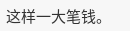这样一大笔钱。